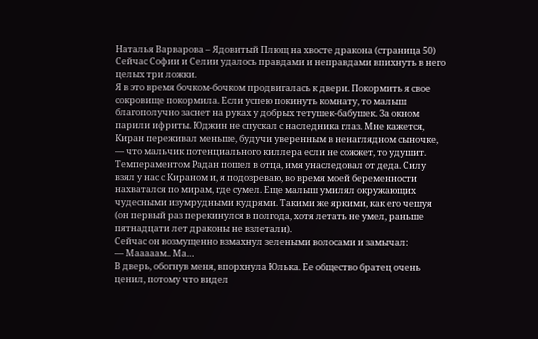Наталья Варварова – Ядовитый Плющ на хвосте дракона (страница 50)
Сейчас Софии и Селии удалось правдами и неправдами впихнуть в него целых три ложки.
Я в это время бочком-бочком продвигалась к двери. Покормить я свое сокровище покормила. Если успею покинуть комнату, то малыш благополучно заснет на руках у добрых тетушек-бабушек. За окном парили ифриты. Юджин не спускал с наследника глаз. Мне кажется, Киран переживал меньше, будучи уверенным в ненаглядном сыночке, — что мальчик потенциального киллера если не сожжет, то удушит.
Темпераментом Радан пошел в отца, имя унаследовал от деда. Силу взял у нас с Кираном и, я подозреваю, во время моей беременности нахватался по мирам, где сумел. Еще малыш умилял окружающих чудесными изумрудными кудрями. Такими же яркими, как его чешуя (он первый раз перекинулся в полгода, хотя летать не умел, раньше пятнадцати лет драконы не взлетали).
Сейчас он возмущенно взмахнул зелеными волосами и замычал:
— Мааааам.. Ма…
В дверь, обогнув меня, впорхнула Юлька. Ее общество братец очень ценил, потому что видел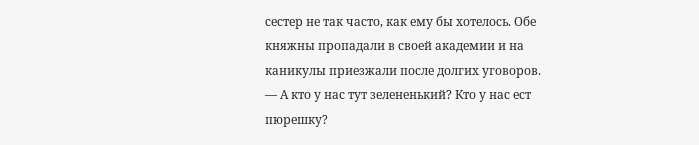сестер не так часто, как ему бы хотелось. Обе княжны пропадали в своей академии и на каникулы приезжали после долгих уговоров.
— А кто у нас тут зелененький? Кто у нас ест пюрешку?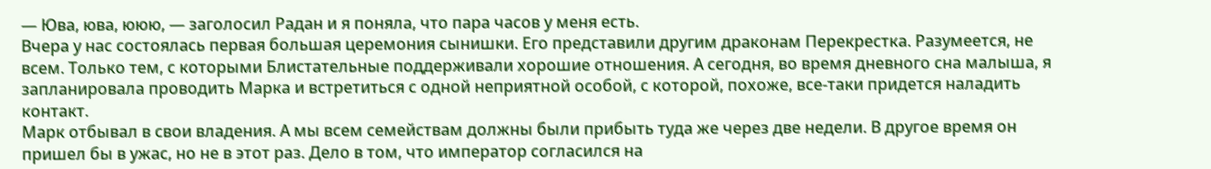— Юва, юва, ююю, — заголосил Радан и я поняла, что пара часов у меня есть.
Вчера у нас состоялась первая большая церемония сынишки. Его представили другим драконам Перекрестка. Разумеется, не всем. Только тем, с которыми Блистательные поддерживали хорошие отношения. А сегодня, во время дневного сна малыша, я запланировала проводить Марка и встретиться с одной неприятной особой, с которой, похоже, все-таки придется наладить контакт.
Марк отбывал в свои владения. А мы всем семействам должны были прибыть туда же через две недели. В другое время он пришел бы в ужас, но не в этот раз. Дело в том, что император согласился на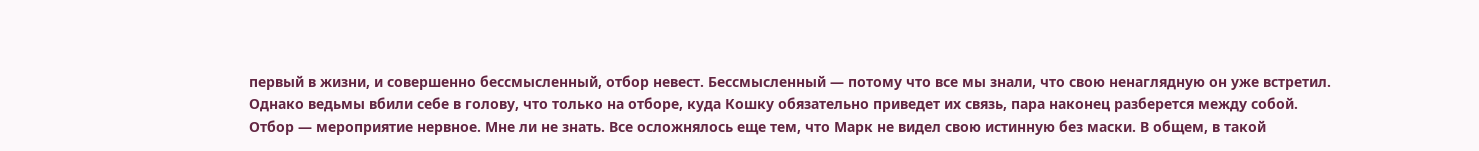первый в жизни, и совершенно бессмысленный, отбор невест. Бессмысленный — потому что все мы знали, что свою ненаглядную он уже встретил.
Однако ведьмы вбили себе в голову, что только на отборе, куда Кошку обязательно приведет их связь, пара наконец разберется между собой.
Отбор — мероприятие нервное. Мне ли не знать. Все осложнялось еще тем, что Марк не видел свою истинную без маски. В общем, в такой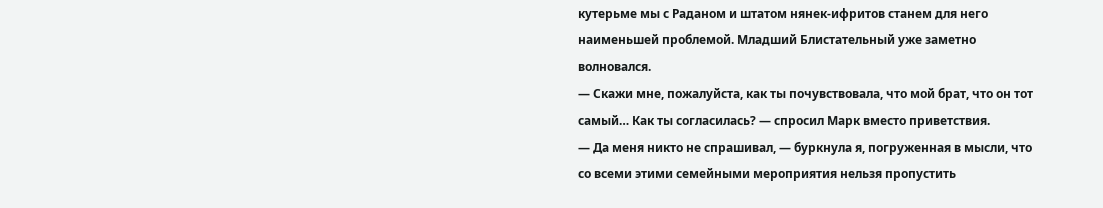кутерьме мы с Раданом и штатом нянек-ифритов станем для него наименьшей проблемой. Младший Блистательный уже заметно волновался.
— Скажи мне, пожалуйста, как ты почувствовала, что мой брат, что он тот самый… Как ты согласилась? — спросил Марк вместо приветствия.
— Да меня никто не спрашивал, — буркнула я, погруженная в мысли, что со всеми этими семейными мероприятия нельзя пропустить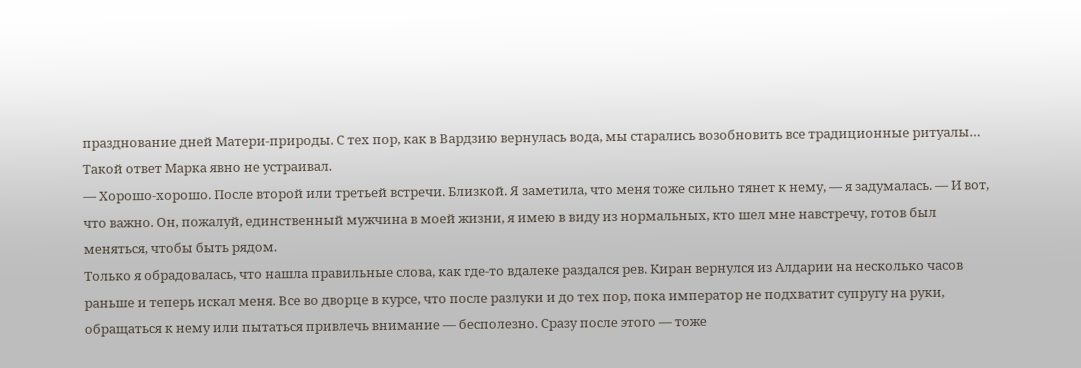празднование дней Матери-природы. С тех пор, как в Вардзию вернулась вода, мы старались возобновить все традиционные ритуалы… Такой ответ Марка явно не устраивал.
— Хорошо-хорошо. После второй или третьей встречи. Близкой. Я заметила, что меня тоже сильно тянет к нему, — я задумалась. — И вот, что важно. Он, пожалуй, единственный мужчина в моей жизни, я имею в виду из нормальных, кто шел мне навстречу, готов был меняться, чтобы быть рядом.
Только я обрадовалась, что нашла правильные слова, как где-то вдалеке раздался рев. Киран вернулся из Алдарии на несколько часов раньше и теперь искал меня. Все во дворце в курсе, что после разлуки и до тех пор, пока император не подхватит супругу на руки, обращаться к нему или пытаться привлечь внимание — бесполезно. Сразу после этого — тоже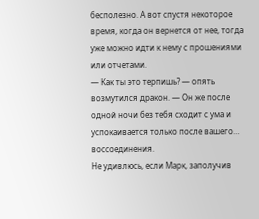бесполезно. А вот спустя некоторое время, когда он вернется от нее, тогда уже можно идти к нему с прошениями или отчетами.
— Как ты это терпишь? — опять возмутился дракон. — Он же после одной ночи без тебя сходит с ума и успокаивается только после вашего… воссоединения.
Не удивлюсь, если Марк, заполучив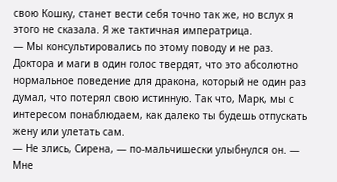свою Кошку, станет вести себя точно так же, но вслух я этого не сказала. Я же тактичная императрица.
— Мы консультировались по этому поводу и не раз. Доктора и маги в один голос твердят, что это абсолютно нормальное поведение для дракона, который не один раз думал, что потерял свою истинную. Так что, Марк, мы с интересом понаблюдаем, как далеко ты будешь отпускать жену или улетать сам.
— Не злись, Сирена, — по-мальчишески улыбнулся он. — Мне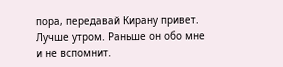пора, передавай Кирану привет. Лучше утром. Раньше он обо мне и не вспомнит.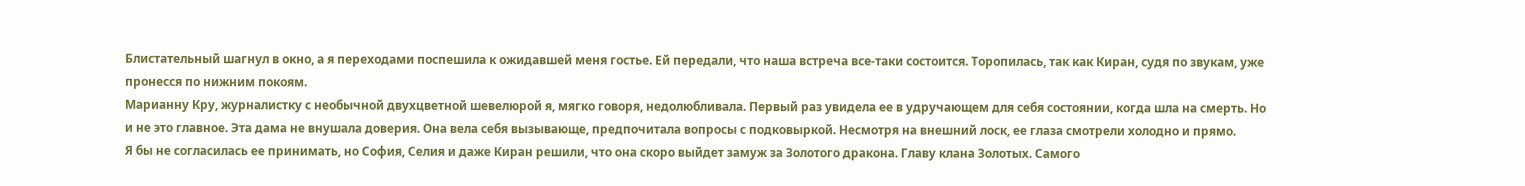Блистательный шагнул в окно, а я переходами поспешила к ожидавшей меня гостье. Ей передали, что наша встреча все-таки состоится. Торопилась, так как Киран, судя по звукам, уже пронесся по нижним покоям.
Марианну Кру, журналистку с необычной двухцветной шевелюрой я, мягко говоря, недолюбливала. Первый раз увидела ее в удручающем для себя состоянии, когда шла на смерть. Но и не это главное. Эта дама не внушала доверия. Она вела себя вызывающе, предпочитала вопросы с подковыркой. Несмотря на внешний лоск, ее глаза смотрели холодно и прямо.
Я бы не согласилась ее принимать, но София, Селия и даже Киран решили, что она скоро выйдет замуж за Золотого дракона. Главу клана Золотых. Самого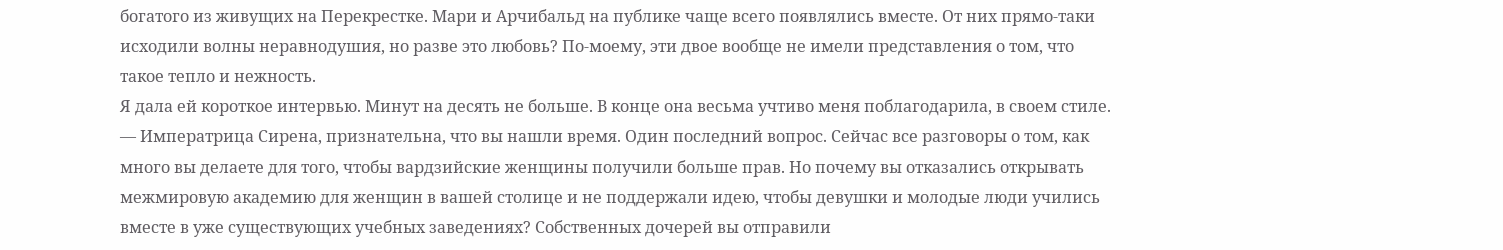богатого из живущих на Перекрестке. Мари и Арчибальд на публике чаще всего появлялись вместе. От них прямо-таки исходили волны неравнодушия, но разве это любовь? По-моему, эти двое вообще не имели представления о том, что такое тепло и нежность.
Я дала ей короткое интервью. Минут на десять не больше. В конце она весьма учтиво меня поблагодарила, в своем стиле.
— Императрица Сирена, признательна, что вы нашли время. Один последний вопрос. Сейчас все разговоры о том, как много вы делаете для того, чтобы вардзийские женщины получили больше прав. Но почему вы отказались открывать межмировую академию для женщин в вашей столице и не поддержали идею, чтобы девушки и молодые люди учились вместе в уже существующих учебных заведениях? Собственных дочерей вы отправили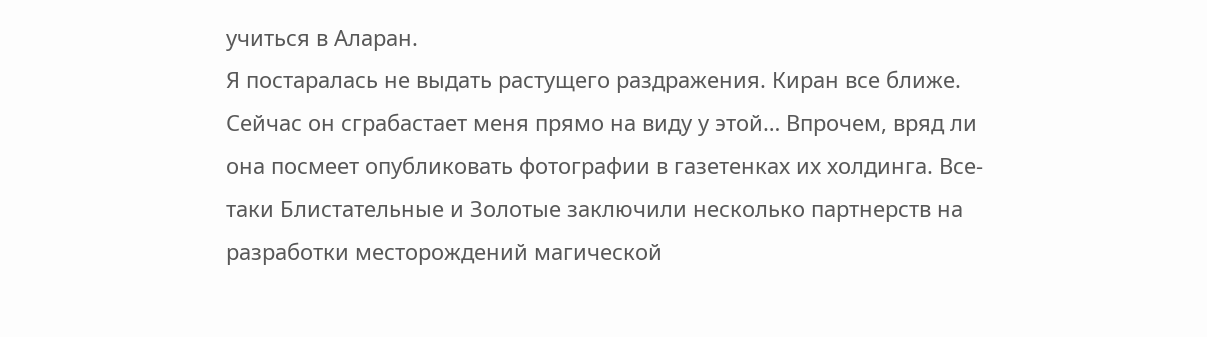учиться в Аларан.
Я постаралась не выдать растущего раздражения. Киран все ближе. Сейчас он сграбастает меня прямо на виду у этой… Впрочем, вряд ли она посмеет опубликовать фотографии в газетенках их холдинга. Все-таки Блистательные и Золотые заключили несколько партнерств на разработки месторождений магической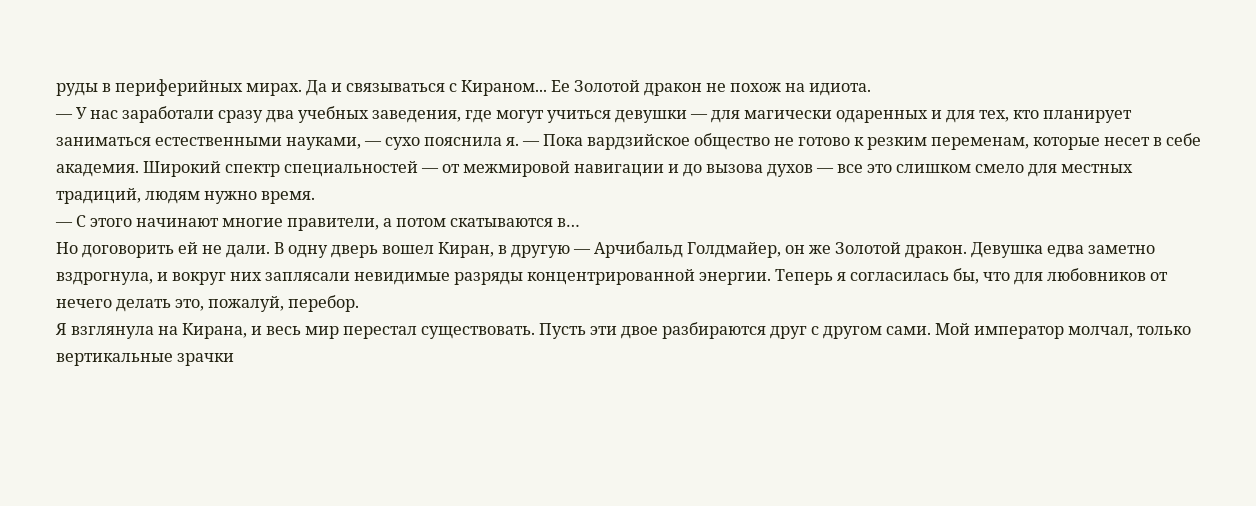руды в периферийных мирах. Да и связываться с Кираном... Ее Золотой дракон не похож на идиота.
— У нас заработали сразу два учебных заведения, где могут учиться девушки — для магически одаренных и для тех, кто планирует заниматься естественными науками, — сухо пояснила я. — Пока вардзийское общество не готово к резким переменам, которые несет в себе академия. Широкий спектр специальностей — от межмировой навигации и до вызова духов — все это слишком смело для местных традиций, людям нужно время.
— С этого начинают многие правители, а потом скатываются в…
Но договорить ей не дали. В одну дверь вошел Киран, в другую — Арчибальд Голдмайер, он же Золотой дракон. Девушка едва заметно вздрогнула, и вокруг них заплясали невидимые разряды концентрированной энергии. Теперь я согласилась бы, что для любовников от нечего делать это, пожалуй, перебор.
Я взглянула на Кирана, и весь мир перестал существовать. Пусть эти двое разбираются друг с другом сами. Мой император молчал, только вертикальные зрачки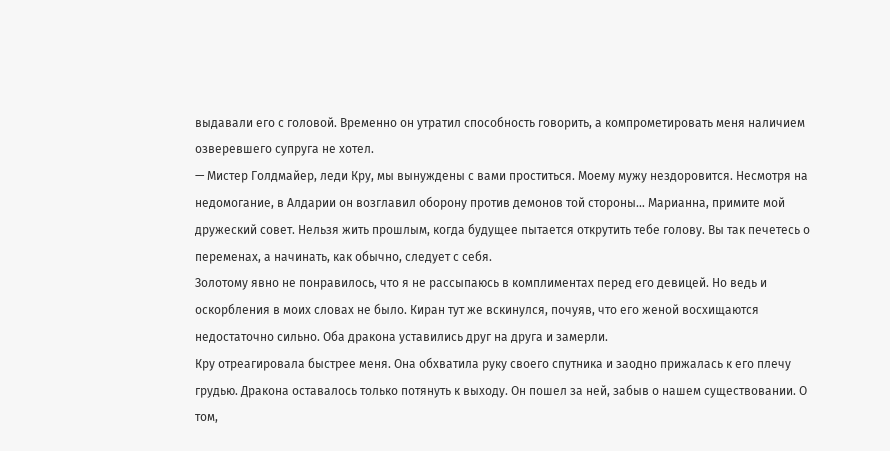выдавали его с головой. Временно он утратил способность говорить, а компрометировать меня наличием озверевшего супруга не хотел.
— Мистер Голдмайер, леди Кру, мы вынуждены с вами проститься. Моему мужу нездоровится. Несмотря на недомогание, в Алдарии он возглавил оборону против демонов той стороны… Марианна, примите мой дружеский совет. Нельзя жить прошлым, когда будущее пытается открутить тебе голову. Вы так печетесь о переменах, а начинать, как обычно, следует с себя.
Золотому явно не понравилось, что я не рассыпаюсь в комплиментах перед его девицей. Но ведь и оскорбления в моих словах не было. Киран тут же вскинулся, почуяв, что его женой восхищаются недостаточно сильно. Оба дракона уставились друг на друга и замерли.
Кру отреагировала быстрее меня. Она обхватила руку своего спутника и заодно прижалась к его плечу грудью. Дракона оставалось только потянуть к выходу. Он пошел за ней, забыв о нашем существовании. О том,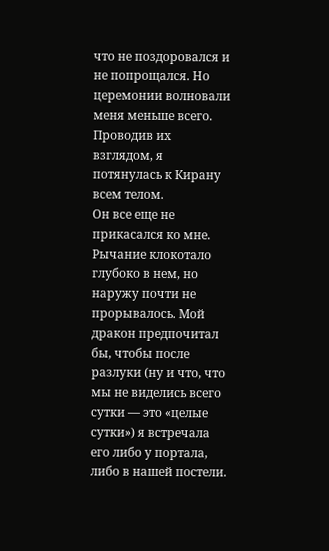что не поздоровался и не попрощался. Но церемонии волновали меня меньше всего. Проводив их взглядом, я потянулась к Кирану всем телом.
Он все еще не прикасался ко мне. Рычание клокотало глубоко в нем, но наружу почти не прорывалось. Мой дракон предпочитал бы, чтобы после разлуки (ну и что, что мы не виделись всего сутки — это «целые сутки») я встречала его либо у портала, либо в нашей постели.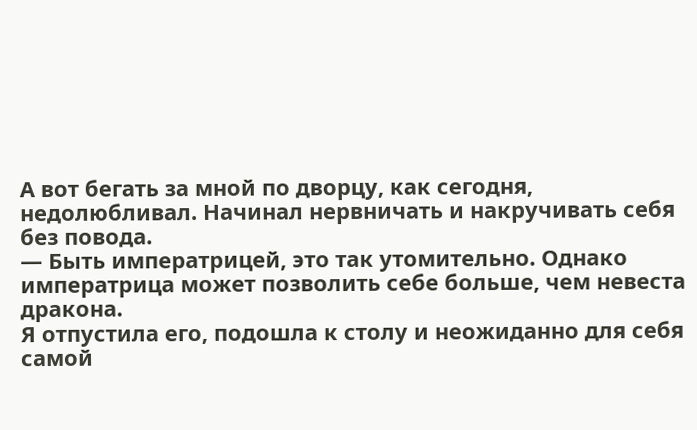А вот бегать за мной по дворцу, как сегодня, недолюбливал. Начинал нервничать и накручивать себя без повода.
— Быть императрицей, это так утомительно. Однако императрица может позволить себе больше, чем невеста дракона.
Я отпустила его, подошла к столу и неожиданно для себя самой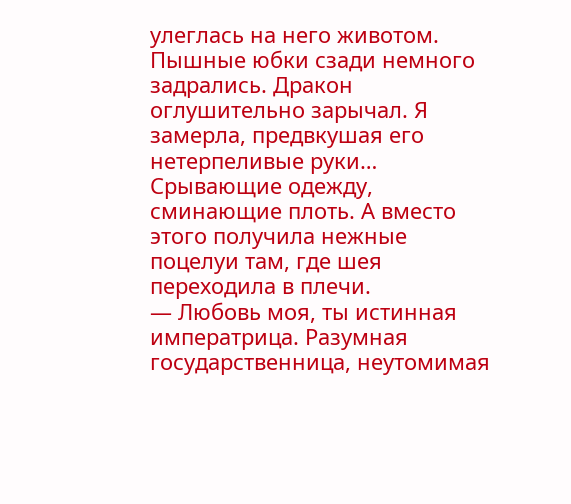улеглась на него животом. Пышные юбки сзади немного задрались. Дракон оглушительно зарычал. Я замерла, предвкушая его нетерпеливые руки… Срывающие одежду, сминающие плоть. А вместо этого получила нежные поцелуи там, где шея переходила в плечи.
— Любовь моя, ты истинная императрица. Разумная государственница, неутомимая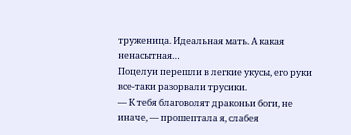труженица. Идеальная мать. А какая ненасытная…
Поцелуи перешли в легкие укусы, его руки все-таки разорвали трусики.
— К тебя благоволят драконьи боги, не иначе, — прошептала я, слабея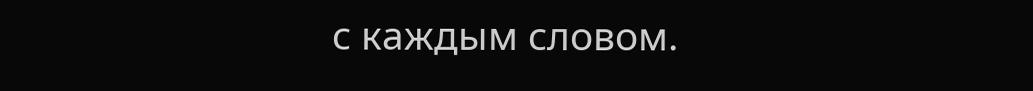с каждым словом.